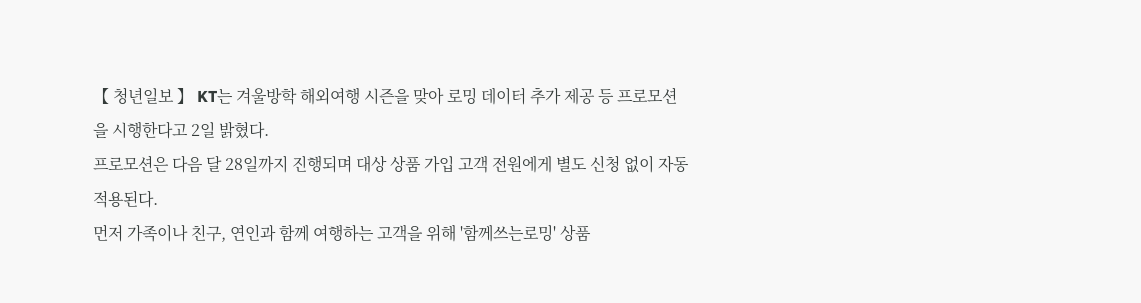【 청년일보 】 KT는 겨울방학 해외여행 시즌을 맞아 로밍 데이터 추가 제공 등 프로모션을 시행한다고 2일 밝혔다.
프로모션은 다음 달 28일까지 진행되며 대상 상품 가입 고객 전원에게 별도 신청 없이 자동 적용된다.
먼저 가족이나 친구, 연인과 함께 여행하는 고객을 위해 '함께쓰는로밍' 상품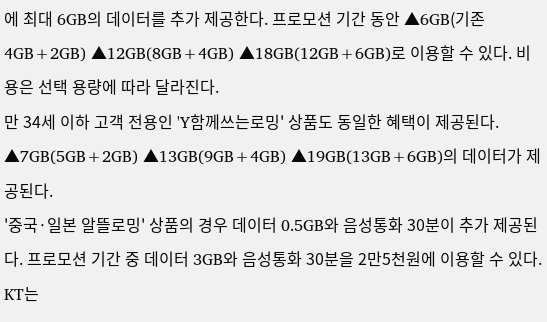에 최대 6GB의 데이터를 추가 제공한다. 프로모션 기간 동안 ▲6GB(기존 4GB+2GB) ▲12GB(8GB+4GB) ▲18GB(12GB+6GB)로 이용할 수 있다. 비용은 선택 용량에 따라 달라진다.
만 34세 이하 고객 전용인 'Y함께쓰는로밍' 상품도 동일한 혜택이 제공된다. ▲7GB(5GB+2GB) ▲13GB(9GB+4GB) ▲19GB(13GB+6GB)의 데이터가 제공된다.
'중국·일본 알뜰로밍' 상품의 경우 데이터 0.5GB와 음성통화 30분이 추가 제공된다. 프로모션 기간 중 데이터 3GB와 음성통화 30분을 2만5천원에 이용할 수 있다.
KT는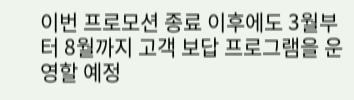이번 프로모션 종료 이후에도 3월부터 8월까지 고객 보답 프로그램을 운영할 예정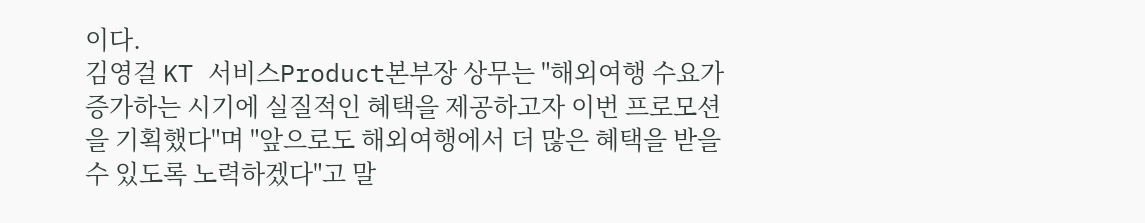이다.
김영걸 KT 서비스Product본부장 상무는 "해외여행 수요가 증가하는 시기에 실질적인 혜택을 제공하고자 이번 프로모션을 기획했다"며 "앞으로도 해외여행에서 더 많은 혜택을 받을 수 있도록 노력하겠다"고 말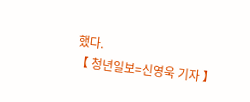했다.
【 청년일보=신영욱 기자 】